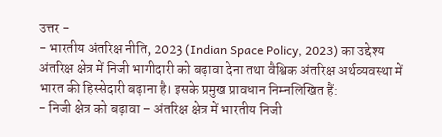उत्तर -
- भारतीय अंतरिक्ष नीति, 2023 (Indian Space Policy, 2023) का उद्देश्य अंतरिक्ष क्षेत्र में निजी भागीदारी को बढ़ावा देना तथा वैश्विक अंतरिक्ष अर्थव्यवस्था में भारत की हिस्सेदारी बढ़ाना है। इसके प्रमुख प्रावधान निम्नलिखित हैं:
- निजी क्षेत्र को बढ़ावा – अंतरिक्ष क्षेत्र में भारतीय निजी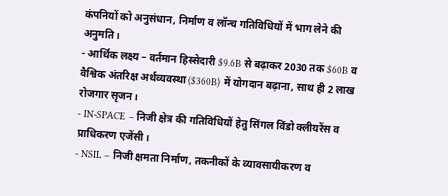कंपनियों को अनुसंधान, निर्माण व लॉन्च गतिविधियों में भाग लेने की अनुमति।
- आर्थिक लक्ष्य – वर्तमान हिस्सेदारी $9.6B से बढ़ाकर 2030 तक $60B व वैश्विक अंतरिक्ष अर्थव्यवस्था ($360B) में योगदान बढ़ाना, साथ ही 2 लाख रोजगार सृजन।
- IN-SPACE – निजी क्षेत्र की गतिविधियों हेतु सिंगल विंडो क्लीयरेंस व प्राधिकरण एजेंसी।
- NSIL – निजी क्षमता निर्माण, तकनीकों के व्यावसायीकरण व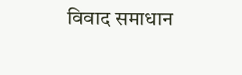विवाद समाधान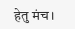हेतु मंच।